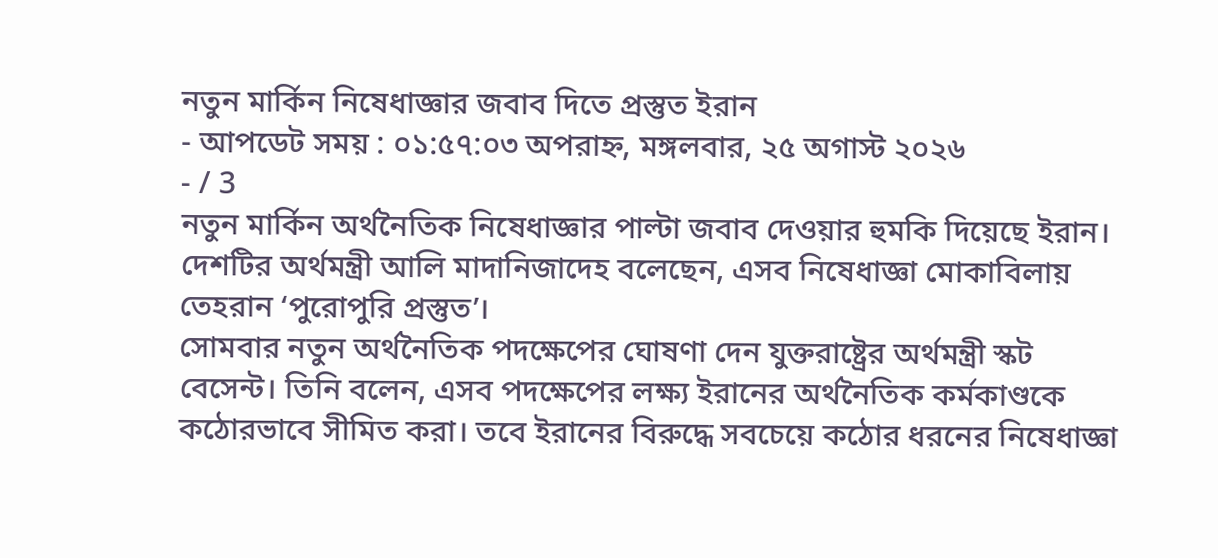নতুন মার্কিন নিষেধাজ্ঞার জবাব দিতে প্রস্তুত ইরান
- আপডেট সময় : ০১:৫৭:০৩ অপরাহ্ন, মঙ্গলবার, ২৫ অগাস্ট ২০২৬
- / 3
নতুন মার্কিন অর্থনৈতিক নিষেধাজ্ঞার পাল্টা জবাব দেওয়ার হুমকি দিয়েছে ইরান। দেশটির অর্থমন্ত্রী আলি মাদানিজাদেহ বলেছেন, এসব নিষেধাজ্ঞা মোকাবিলায় তেহরান ‘পুরোপুরি প্রস্তুত’।
সোমবার নতুন অর্থনৈতিক পদক্ষেপের ঘোষণা দেন যুক্তরাষ্ট্রের অর্থমন্ত্রী স্কট বেসেন্ট। তিনি বলেন, এসব পদক্ষেপের লক্ষ্য ইরানের অর্থনৈতিক কর্মকাণ্ডকে কঠোরভাবে সীমিত করা। তবে ইরানের বিরুদ্ধে সবচেয়ে কঠোর ধরনের নিষেধাজ্ঞা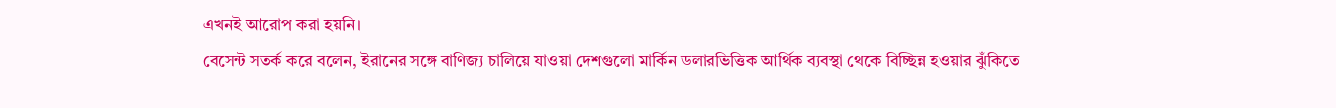এখনই আরোপ করা হয়নি।
বেসেন্ট সতর্ক করে বলেন, ইরানের সঙ্গে বাণিজ্য চালিয়ে যাওয়া দেশগুলো মার্কিন ডলারভিত্তিক আর্থিক ব্যবস্থা থেকে বিচ্ছিন্ন হওয়ার ঝুঁকিতে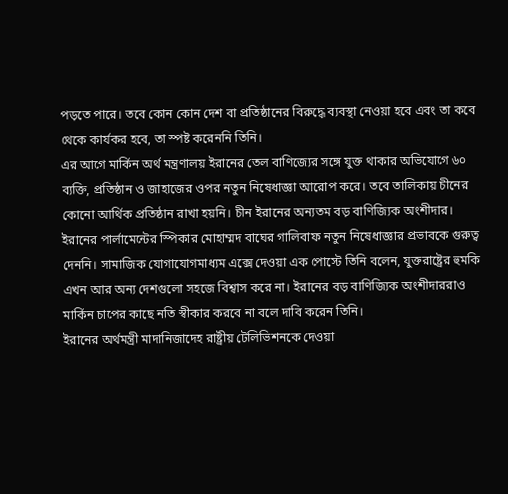পড়তে পারে। তবে কোন কোন দেশ বা প্রতিষ্ঠানের বিরুদ্ধে ব্যবস্থা নেওয়া হবে এবং তা কবে থেকে কার্যকর হবে, তা স্পষ্ট করেননি তিনি।
এর আগে মার্কিন অর্থ মন্ত্রণালয় ইরানের তেল বাণিজ্যের সঙ্গে যুক্ত থাকার অভিযোগে ৬০ ব্যক্তি, প্রতিষ্ঠান ও জাহাজের ওপর নতুন নিষেধাজ্ঞা আরোপ করে। তবে তালিকায় চীনের কোনো আর্থিক প্রতিষ্ঠান রাখা হয়নি। চীন ইরানের অন্যতম বড় বাণিজ্যিক অংশীদার।
ইরানের পার্লামেন্টের স্পিকার মোহাম্মদ বাঘের গালিবাফ নতুন নিষেধাজ্ঞার প্রভাবকে গুরুত্ব দেননি। সামাজিক যোগাযোগমাধ্যম এক্সে দেওয়া এক পোস্টে তিনি বলেন, যুক্তরাষ্ট্রের হুমকি এখন আর অন্য দেশগুলো সহজে বিশ্বাস করে না। ইরানের বড় বাণিজ্যিক অংশীদাররাও মার্কিন চাপের কাছে নতি স্বীকার করবে না বলে দাবি করেন তিনি।
ইরানের অর্থমন্ত্রী মাদানিজাদেহ রাষ্ট্রীয় টেলিভিশনকে দেওয়া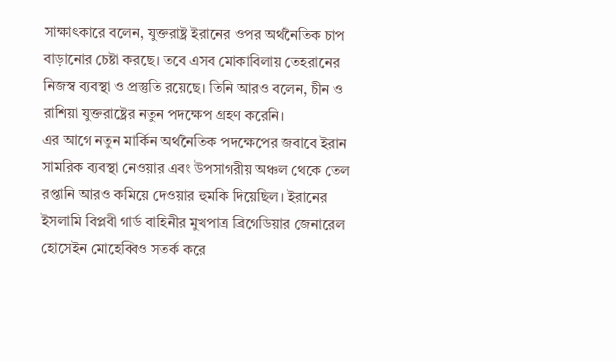সাক্ষাৎকারে বলেন, যুক্তরাষ্ট্র ইরানের ওপর অর্থনৈতিক চাপ বাড়ানোর চেষ্টা করছে। তবে এসব মোকাবিলায় তেহরানের নিজস্ব ব্যবস্থা ও প্রস্তুতি রয়েছে। তিনি আরও বলেন, চীন ও রাশিয়া যুক্তরাষ্ট্রের নতুন পদক্ষেপ গ্রহণ করেনি।
এর আগে নতুন মার্কিন অর্থনৈতিক পদক্ষেপের জবাবে ইরান সামরিক ব্যবস্থা নেওয়ার এবং উপসাগরীয় অঞ্চল থেকে তেল রপ্তানি আরও কমিয়ে দেওয়ার হুমকি দিয়েছিল। ইরানের ইসলামি বিপ্লবী গার্ড বাহিনীর মুখপাত্র ব্রিগেডিয়ার জেনারেল হোসেইন মোহেব্বিও সতর্ক করে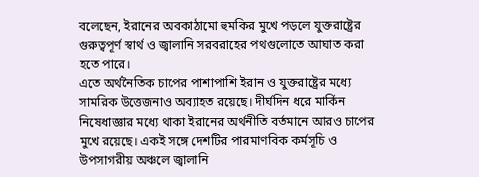বলেছেন, ইরানের অবকাঠামো হুমকির মুখে পড়লে যুক্তরাষ্ট্রের গুরুত্বপূর্ণ স্বার্থ ও জ্বালানি সরবরাহের পথগুলোতে আঘাত করা হতে পারে।
এতে অর্থনৈতিক চাপের পাশাপাশি ইরান ও যুক্তরাষ্ট্রের মধ্যে সামরিক উত্তেজনাও অব্যাহত রয়েছে। দীর্ঘদিন ধরে মার্কিন নিষেধাজ্ঞার মধ্যে থাকা ইরানের অর্থনীতি বর্তমানে আরও চাপের মুখে রয়েছে। একই সঙ্গে দেশটির পারমাণবিক কর্মসূচি ও উপসাগরীয় অঞ্চলে জ্বালানি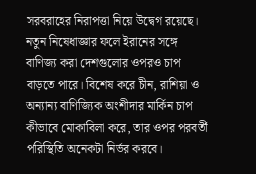সরবরাহের নিরাপত্তা নিয়ে উদ্বেগ রয়েছে।
নতুন নিষেধাজ্ঞার ফলে ইরানের সঙ্গে বাণিজ্য করা দেশগুলোর ওপরও চাপ বাড়তে পারে। বিশেষ করে চীন, রাশিয়া ও অন্যান্য বাণিজ্যিক অংশীদার মার্কিন চাপ কীভাবে মোকাবিলা করে, তার ওপর পরবর্তী পরিস্থিতি অনেকটা নির্ভর করবে।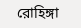রোহিঙ্গা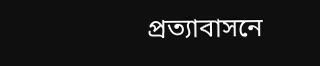প্রত্যাবাসনে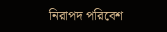নিরাপদ পরিবেশ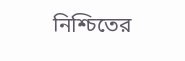নিশ্চিতের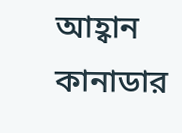আহ্বান কানাডার